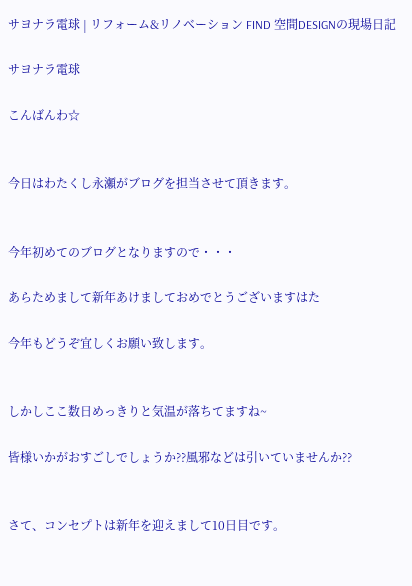サヨナラ電球 | リフォーム&リノベーション FIND 空間DESIGNの現場日記

サヨナラ電球

こんばんわ☆


今日はわたくし永瀬がブログを担当させて頂きます。


今年初めてのブログとなりますので・・・

あらためまして新年あけましておめでとうございますはた

今年もどうぞ宜しくお願い致します。


しかしここ数日めっきりと気温が落ちてますね~

皆様いかがおすごしでしょうか??風邪などは引いていませんか??


さて、コンセプトは新年を迎えまして10日目です。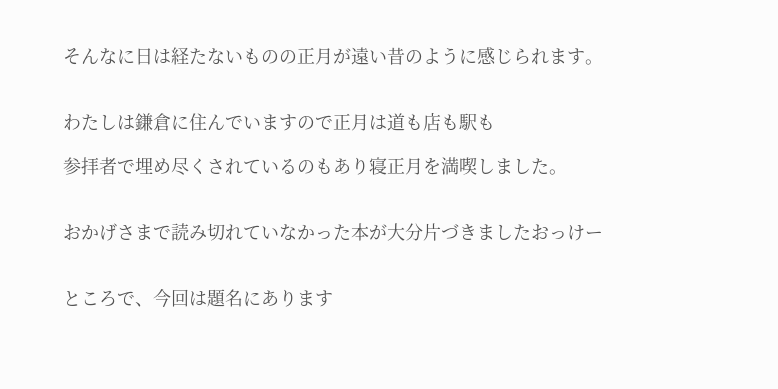そんなに日は経たないものの正月が遠い昔のように感じられます。


わたしは鎌倉に住んでいますので正月は道も店も駅も

参拝者で埋め尽くされているのもあり寝正月を満喫しました。


おかげさまで読み切れていなかった本が大分片づきましたおっけー


ところで、今回は題名にあります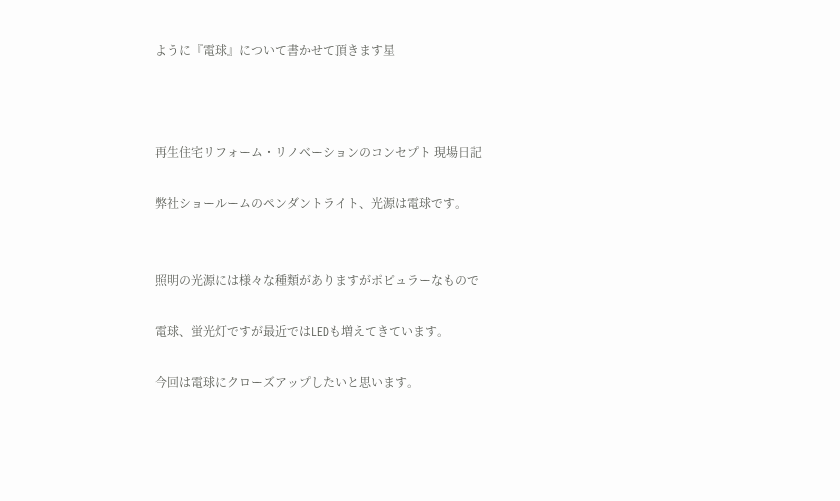ように『電球』について書かせて頂きます星



再生住宅リフォーム・リノベーションのコンセプト 現場日記

弊社ショールームのペンダントライト、光源は電球です。


照明の光源には様々な種類がありますがポピュラーなもので

電球、蛍光灯ですが最近ではLEDも増えてきています。

今回は電球にクローズアップしたいと思います。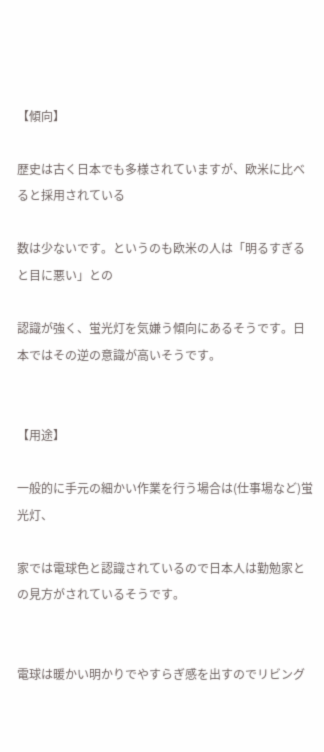【傾向】

歴史は古く日本でも多様されていますが、欧米に比べると採用されている

数は少ないです。というのも欧米の人は「明るすぎると目に悪い」との

認識が強く、蛍光灯を気嫌う傾向にあるそうです。日本ではその逆の意識が高いそうです。


【用途】

一般的に手元の細かい作業を行う場合は(仕事場など)蛍光灯、

家では電球色と認識されているので日本人は勤勉家との見方がされているそうです。


電球は暖かい明かりでやすらぎ感を出すのでリビング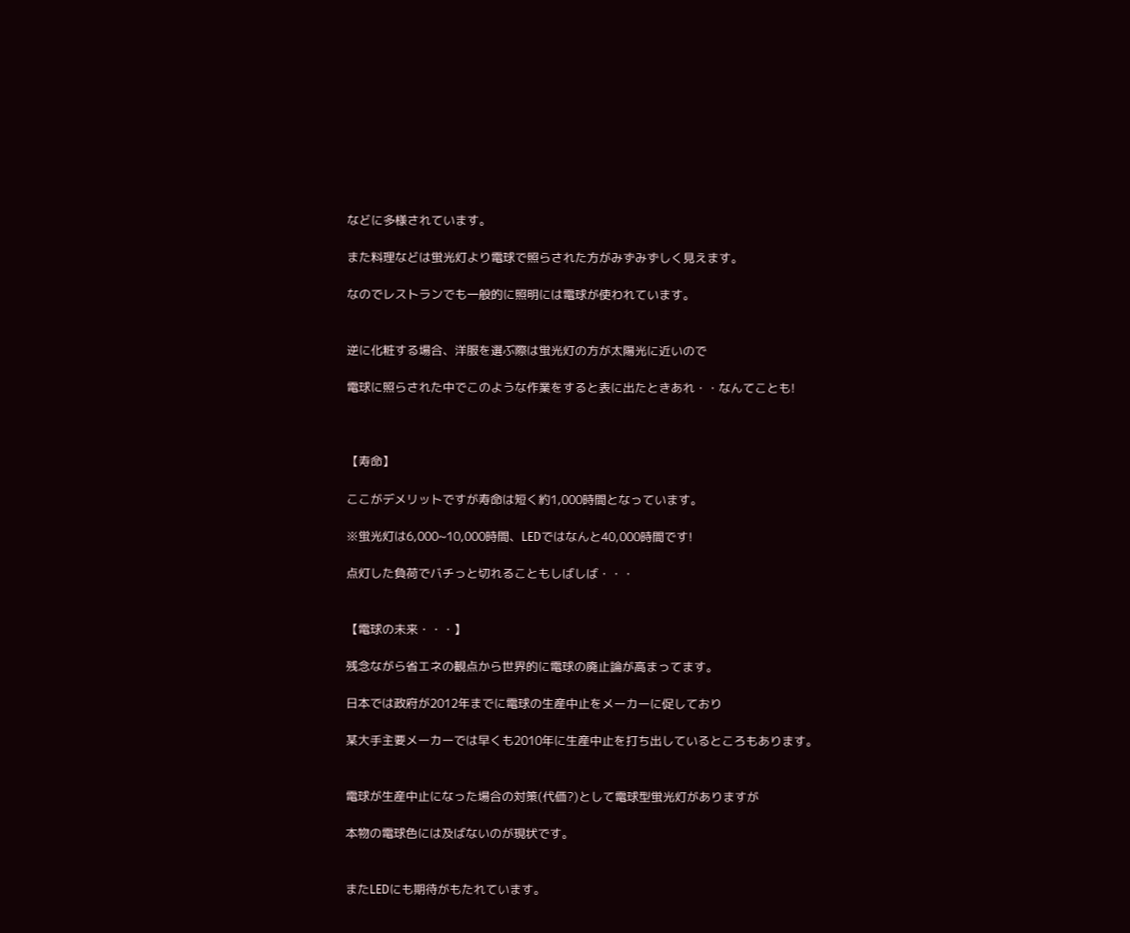などに多様されています。

また料理などは蛍光灯より電球で照らされた方がみずみずしく見えます。

なのでレストランでも一般的に照明には電球が使われています。


逆に化粧する場合、洋服を選ぶ際は蛍光灯の方が太陽光に近いので

電球に照らされた中でこのような作業をすると表に出たときあれ・・なんてことも!



【寿命】

ここがデメリットですが寿命は短く約1,000時間となっています。

※蛍光灯は6,000~10,000時間、LEDではなんと40,000時間です!

点灯した負荷でバチっと切れることもしばしば・・・


【電球の未来・・・】

残念ながら省エネの観点から世界的に電球の廃止論が高まってます。

日本では政府が2012年までに電球の生産中止をメーカーに促しており

某大手主要メーカーでは早くも2010年に生産中止を打ち出しているところもあります。


電球が生産中止になった場合の対策(代価?)として電球型蛍光灯がありますが

本物の電球色には及ばないのが現状です。


またLEDにも期待がもたれています。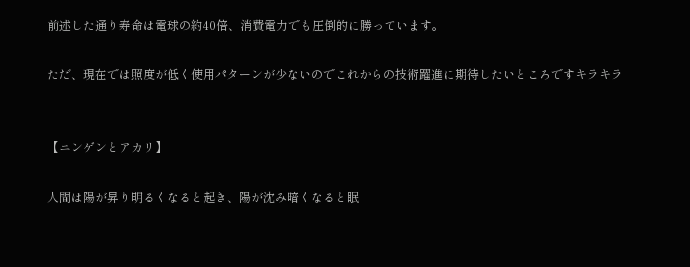前述した通り寿命は電球の約40倍、消費電力でも圧倒的に勝っています。

ただ、現在では照度が低く使用パターンが少ないのでこれからの技術躍進に期待したいところですキラキラ


【ニンゲンとアカリ】

人間は陽が昇り明るくなると起き、陽が沈み暗くなると眠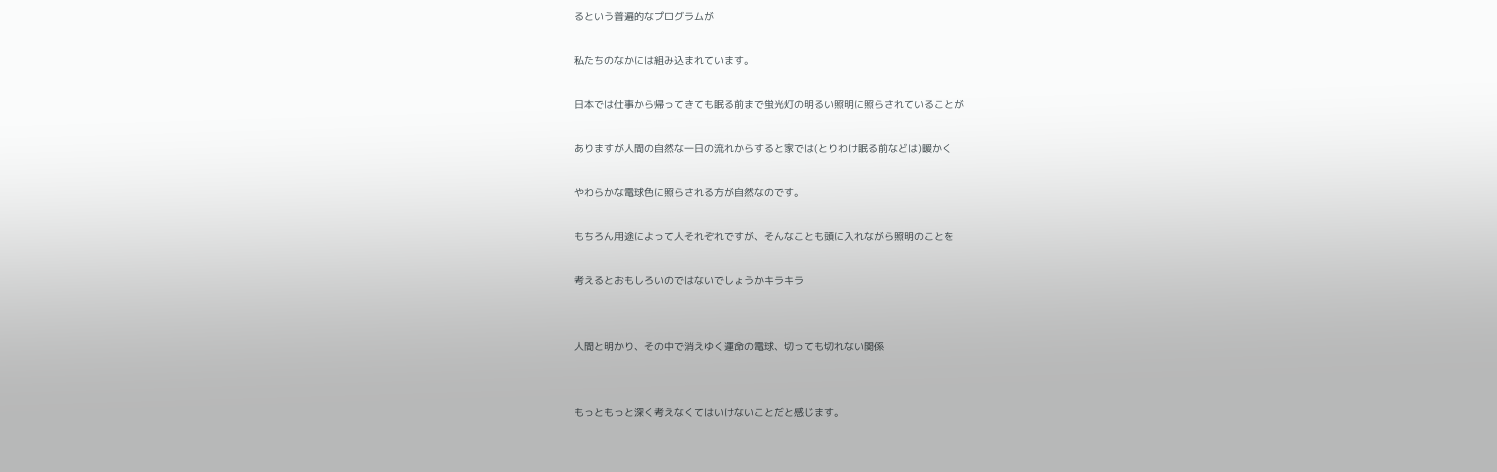るという普遍的なプログラムが

私たちのなかには組み込まれています。

日本では仕事から帰ってきても眠る前まで蛍光灯の明るい照明に照らされていることが

ありますが人間の自然な一日の流れからすると家では(とりわけ眠る前などは)暖かく

やわらかな電球色に照らされる方が自然なのです。

もちろん用途によって人それぞれですが、そんなことも頭に入れながら照明のことを

考えるとおもしろいのではないでしょうかキラキラ


人間と明かり、その中で消えゆく運命の電球、切っても切れない関係


もっともっと深く考えなくてはいけないことだと感じます。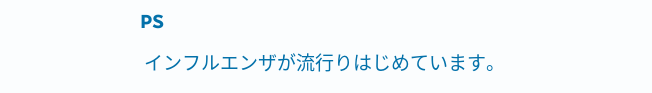PS

 インフルエンザが流行りはじめています。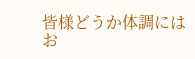皆様どうか体調にはお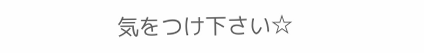気をつけ下さい☆